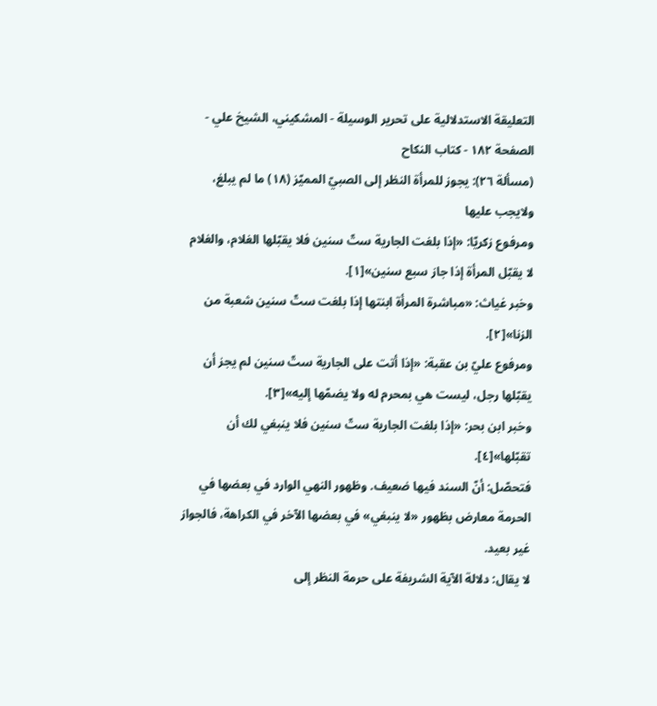التعليقة الاستدلالية على تحرير الوسيلة - المشكيني، الشيخ علي - الصفحة ١٨٢ - كتاب النكاح
(مسألة ٢٦): يجوز للمرأة النظر إلى الصبيّ المميّز (١٨) ما لم يبلغ، ولايجب عليها
ومرفوع زكريّا: «إذا بلغت الجارية ستّ سنين فلا يقبّلها الغلام، والغلام لا يقبّل المرأة إذا جاز سبع سنين»[١].
وخبر غياث: «مباشرة المرأة ابنتها إذا بلغت ستّ سنين شعبة من الزنا»[٢].
ومرفوع عليّ بن عقبة: «إذا أتت على الجارية ستّ سنين لم يجز أن يقبّلها رجل، ليست هي بمحرم له ولا يضمّها إليه»[٣].
وخبر ابن بحر: «إذا بلغت الجارية ستّ سنين فلا ينبغي لك أن تقبّلها»[٤].
فتحصّل: أنّ السند فيها ضعيف. وظهور النهي الوارد في بعضها في الحرمة معارض بظهور «لا ينبغي» في بعضها الآخر في الكراهة، فالجواز غير بعيد.
لا يقال: دلالة الآية الشريفة على حرمة النظر إلى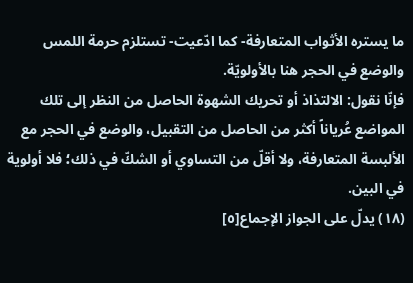ما يستره الأثواب المتعارفة- كما ادّعيت- تستلزم حرمة اللمس والوضع في الحجر هنا بالأولويّة.
فإنّا نقول: الالتذاذ أو تحريك الشهوة الحاصل من النظر إلى تلك المواضع عُرياناً أكثر من الحاصل من التقبيل، والوضع في الحجر مع الألبسة المتعارفة، ولا أقلّ من التساوي أو الشكّ في ذلك؛ فلا أولوية في البين.
(١٨) يدلّ على الجواز الإجماع[٥]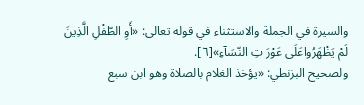والسيرة في الجملة والاستثناء في قوله تعالى: «أَوِ الطّفْلِ الَّذِينَ لَمْ يَظْهَرُواعَلَى عَوْرَ تِ النّسَآءِ»[٦].
ولصحيح البزنطي: «يؤخذ الغلام بالصلاة وهو ابن سبع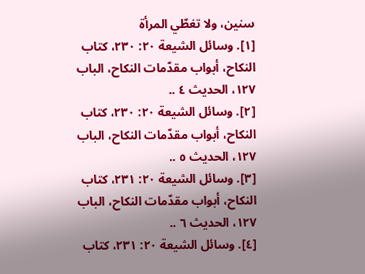سنين، ولا تغطّي المرأة
[١]. وسائل الشيعة ٢٠: ٢٣٠، كتاب النكاح، أبواب مقدّمات النكاح، الباب ١٢٧، الحديث ٤ ..
[٢]. وسائل الشيعة ٢٠: ٢٣٠، كتاب النكاح، أبواب مقدّمات النكاح، الباب ١٢٧، الحديث ٥ ..
[٣]. وسائل الشيعة ٢٠: ٢٣١، كتاب النكاح، أبواب مقدّمات النكاح، الباب ١٢٧، الحديث ٦ ..
[٤]. وسائل الشيعة ٢٠: ٢٣١، كتاب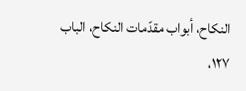النكاح، أبواب مقدّمات النكاح، الباب ١٢٧،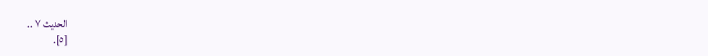الحديث ٧ ..
[٥].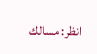انظر: مسالك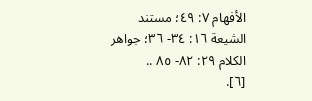الأفهام ٧: ٤٩؛ مستند الشيعة ١٦: ٣٤- ٣٦؛ جواهر الكلام ٢٩: ٨٢- ٨٥ ..
[٦].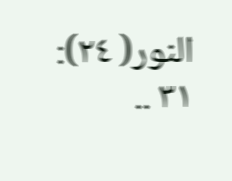النور( ٢٤): ٣١ ..